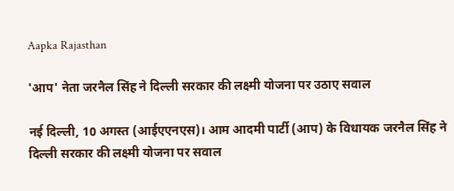Aapka Rajasthan

'आप' नेता जरनैल सिंह ने दिल्‍ली सरकार की लक्ष्मी योजना पर उठाए सवाल

नई दिल्ली, 10 अगस्त (आईएएनएस)। आम आदमी पार्टी (आप) के विधायक जरनैल सिंह ने दिल्ली सरकार की लक्ष्मी योजना पर सवाल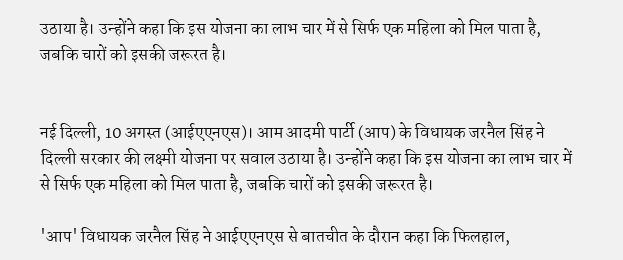उठाया है। उन्होंने कहा कि इस योजना का लाभ चार में से सिर्फ एक महिला को मिल पाता है, जबकि चारों को इसकी जरूरत है।


नई दिल्ली, 10 अगस्त (आईएएनएस)। आम आदमी पार्टी (आप) के विधायक जरनैल सिंह ने दिल्‍ली सरकार की लक्ष्मी योजना पर सवाल उठाया है। उन्‍होंने कहा कि इस योजना का लाभ चार में से सिर्फ एक महिला को मिल पाता है, जबकि चारों को इसकी जरूरत है।

'आप' विधायक जरनैल सिंह ने आईएएनएस से बातचीत के दौरान कहा कि फिलहाल,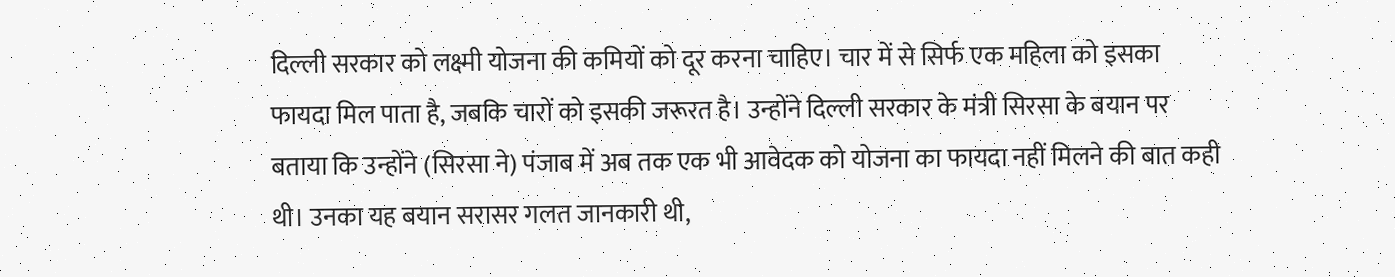दिल्ली सरकार को लक्ष्मी योजना की कमियों को दूर करना चाहिए। चार में से सिर्फ एक महिला को इसका फायदा मिल पाता है, जबकि चारों को इसकी जरूरत है। उन्होंने दिल्ली सरकार के मंत्री सिरसा के बयान पर बताया कि उन्होंने (सिरसा ने) पंजाब में अब तक एक भी आवेदक को योजना का फायदा नहीं मिलने की बात कही थी। उनका यह बयान सरासर गलत जानकारी थी,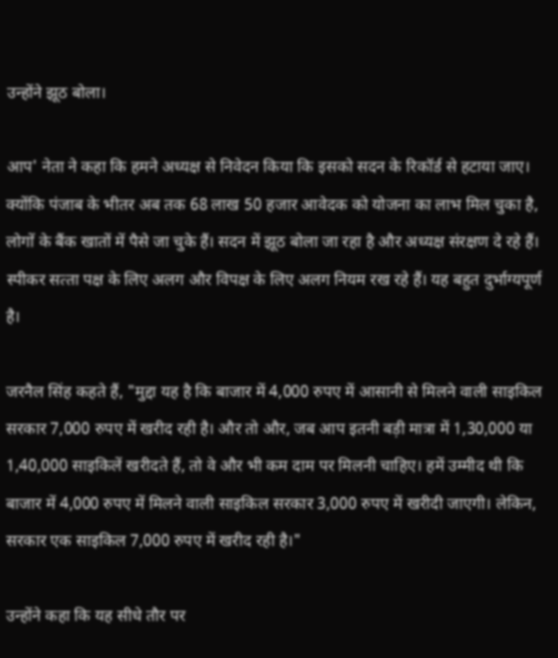उन्‍होंने झूठ बोला।

आप' नेता ने कहा कि हमने अध्‍यक्ष से निवेदन किया कि इसको सदन के रिकॉर्ड से हटाया जाए। क्‍योंकि पंजाब के भीतर अब तक 68 लाख 50 हजार आवेदक को योजना का लाभ मिल चुका है, लोगों के बैंक खातों में पैसे जा चुके हैं। सदन में झूठ बोला जा रहा है और अध्‍यक्ष संरक्षण दे रहे हैं। स्‍पीकर सत्‍ता पक्ष के लिए अलग और विपक्ष के लिए अलग नियम रख रहे हैं। यह बहुत दुर्भाग्‍यपूर्ण है।

जरनैल सिंह कहते हैं, "मुद्दा यह है कि बाजार में 4,000 रुपए में आसानी से मिलने वाली साइकिल सरकार 7,000 रुपए में खरीद रही है। और तो और, जब आप इतनी बड़ी मात्रा में 1,30,000 या 1,40,000 साइकिलें खरीदते हैं, तो वे और भी कम दाम पर मिलनी चाहिए। हमें उम्मीद थी कि बाजार में 4,000 रुपए में मिलने वाली साइकिल सरकार 3,000 रुपए में खरीदी जाएगी। लेकिन, सरकार एक साइकिल 7,000 रुपए में खरीद रही है।"

उन्‍होंने कहा कि यह सीधे तौर पर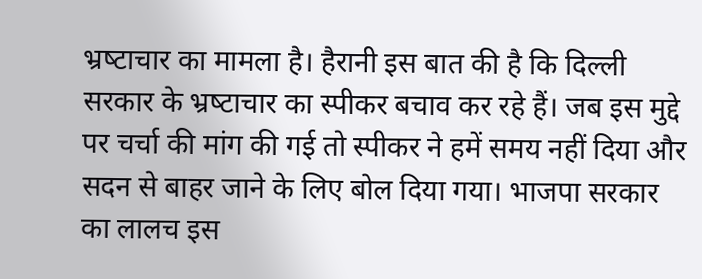भ्रष्‍टाचार का मामला है। हैरानी इस बात की है कि दिल्‍ली सरकार के भ्रष्‍टाचार का स्‍पीकर बचाव कर रहे हैं। जब इस मुद्दे पर चर्चा की मांग की गई तो स्‍पीकर ने हमें समय नहीं दिया और सदन से बाहर जाने के लिए बोल दिया गया। भाजपा सरकार का लालच इस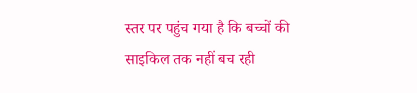स्‍तर पर पहुंच गया है कि बच्‍चों की साइकिल तक नहीं बच रही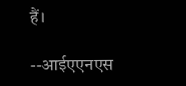हैं।

--आईएएनएस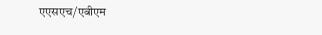एएसएच/एबीएम